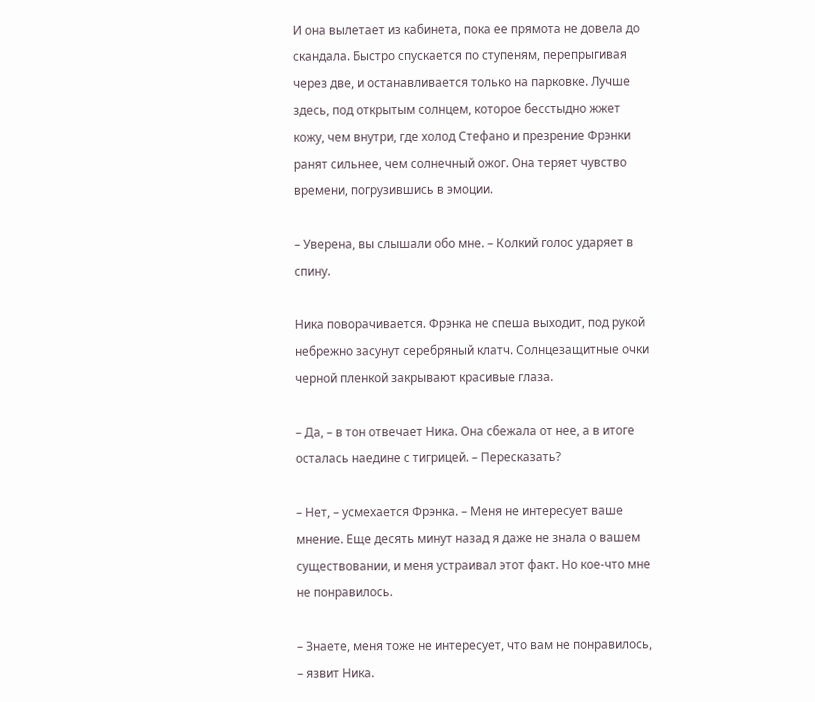И она вылетает из кабинета, пока ее прямота не довела до скандала. Быстро спускается по ступеням, перепрыгивая через две, и останавливается только на парковке. Лучше здесь, под открытым солнцем, которое бесстыдно жжет кожу, чем внутри, где холод Стефано и презрение Фрэнки ранят сильнее, чем солнечный ожог. Она теряет чувство времени, погрузившись в эмоции.

– Уверена, вы слышали обо мне. – Колкий голос ударяет в спину.

Ника поворачивается. Фрэнка не спеша выходит, под рукой небрежно засунут серебряный клатч. Солнцезащитные очки черной пленкой закрывают красивые глаза.

– Да, – в тон отвечает Ника. Она сбежала от нее, а в итоге осталась наедине с тигрицей. – Пересказать?

– Нет, – усмехается Фрэнка. – Меня не интересует ваше мнение. Еще десять минут назад я даже не знала о вашем существовании, и меня устраивал этот факт. Но кое‑что мне не понравилось.

– Знаете, меня тоже не интересует, что вам не понравилось, – язвит Ника.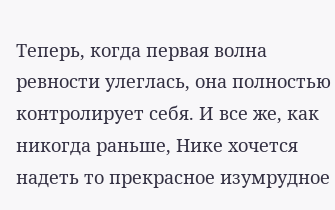Теперь, когда первая волна ревности улеглась, она полностью контролирует себя. И все же, как никогда раньше, Нике хочется надеть то прекрасное изумрудное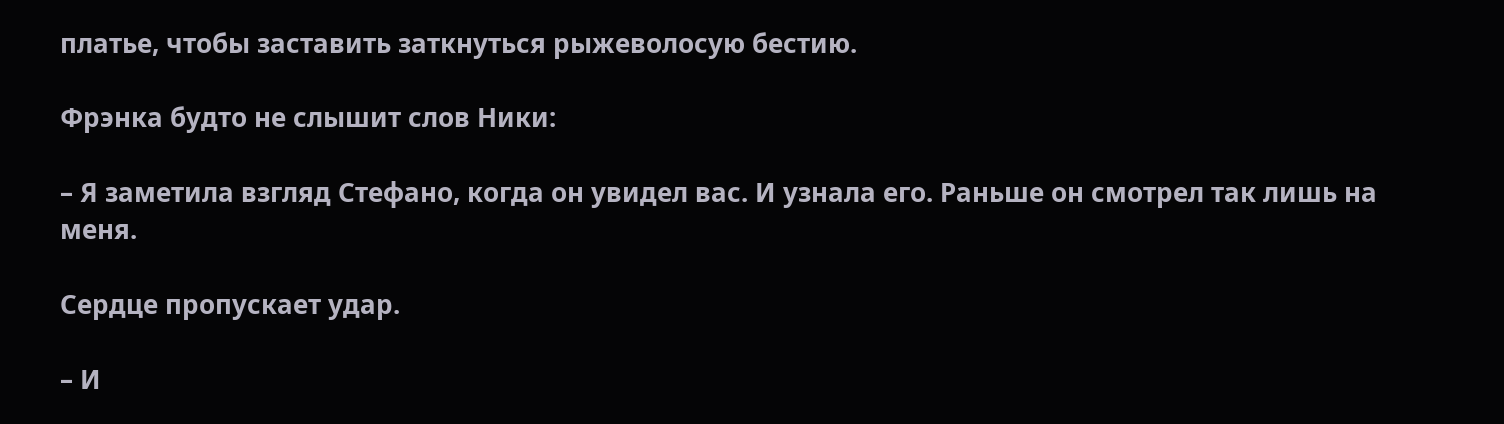платье, чтобы заставить заткнуться рыжеволосую бестию.

Фрэнка будто не слышит слов Ники:

– Я заметила взгляд Стефано, когда он увидел вас. И узнала его. Раньше он смотрел так лишь на меня.

Сердце пропускает удар.

– И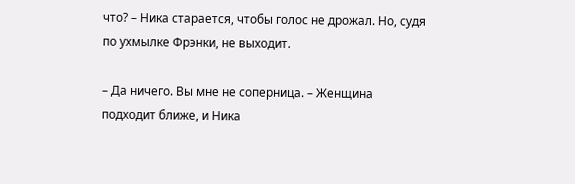что? – Ника старается, чтобы голос не дрожал. Но, судя по ухмылке Фрэнки, не выходит.

– Да ничего. Вы мне не соперница. – Женщина подходит ближе, и Ника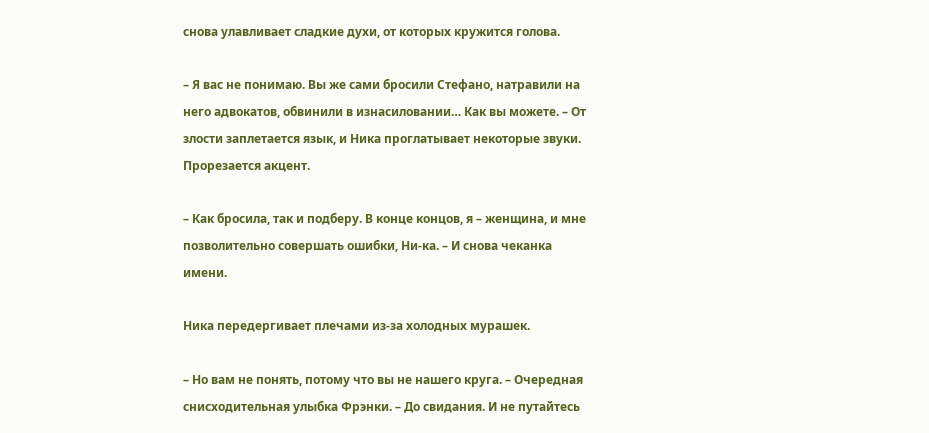снова улавливает сладкие духи, от которых кружится голова.

– Я вас не понимаю. Вы же сами бросили Стефано, натравили на него адвокатов, обвинили в изнасиловании… Как вы можете. – От злости заплетается язык, и Ника проглатывает некоторые звуки. Прорезается акцент.

– Как бросила, так и подберу. В конце концов, я – женщина, и мне позволительно совершать ошибки, Ни‑ка. – И снова чеканка имени.

Ника передергивает плечами из‑за холодных мурашек.

– Но вам не понять, потому что вы не нашего круга. – Очередная снисходительная улыбка Фрэнки. – До свидания. И не путайтесь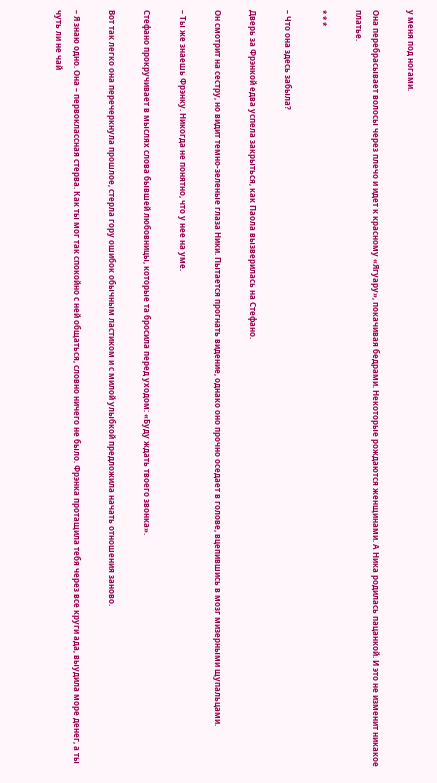у меня под ногами.

Она перебрасывает волосы через плечо и идет к красному «Ягуару», покачивая бедрами. Некоторые рождаются женщинами. А Ника родилась пацанкой. И это не изменит никакое платье.

* * *

– Что она здесь забыла?

Дверь за Фрэнкой едва успела закрыться, как Паола вызверилась на Стефано.

Он смотрит на сестру, но видит темно‑зеленые глаза Ники. Пытается прогнать видение, однако оно прочно оседает в голове, вцепившись в мозг мизерными щупальцами.

– Ты же знаешь Фрэнку. Никогда не понятно, что у нее на уме.

Стефано прокручивает в мыслях слова бывшей любовницы, которые та бросила перед уходом: «Буду ждать твоего звонка».

Вот так легко она перечеркнула прошлое, стерла гору ошибок обычным ластиком и с милой улыбкой предложила начать отношения заново.

– Я знаю одно. Она – первоклассная стерва. Как ты мог так спокойно с ней общаться, словно ничего не было. Фрэнка протащила тебя через все круги ада, выудила море денег, а ты чуть ли не чай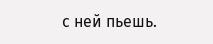с ней пьешь.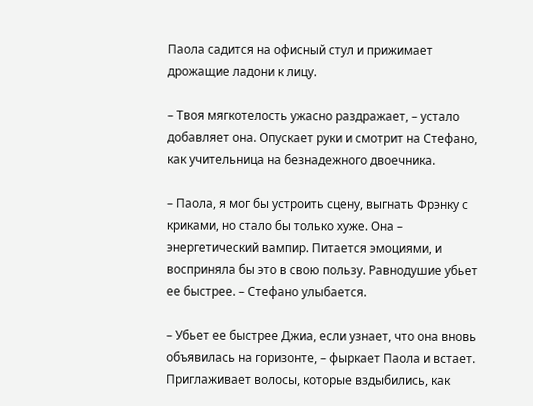Паола садится на офисный стул и прижимает дрожащие ладони к лицу.

– Твоя мягкотелость ужасно раздражает, – устало добавляет она. Опускает руки и смотрит на Стефано, как учительница на безнадежного двоечника.

– Паола, я мог бы устроить сцену, выгнать Фрэнку с криками, но стало бы только хуже. Она – энергетический вампир. Питается эмоциями, и восприняла бы это в свою пользу. Равнодушие убьет ее быстрее. – Стефано улыбается.

– Убьет ее быстрее Джиа, если узнает, что она вновь объявилась на горизонте, – фыркает Паола и встает. Приглаживает волосы, которые вздыбились, как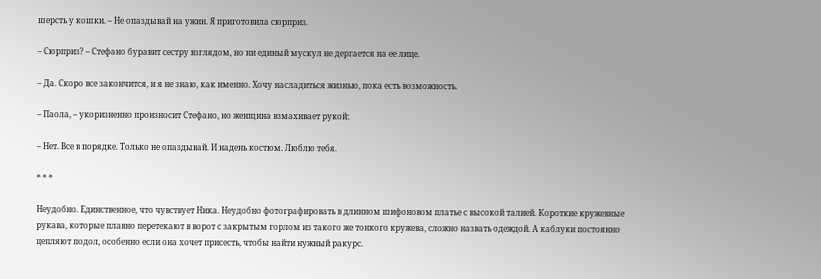шерсть у кошки. – Не опаздывай на ужин. Я приготовила сюрприз.

– Сюрприз? – Стефано буравит сестру взглядом, но ни единый мускул не дергается на ее лице.

– Да. Скоро все закончится, и я не знаю, как именно. Хочу насладиться жизнью, пока есть возможность.

– Паола, – укоризненно произносит Стефано, но женщина взмахивает рукой:

– Нет. Все в порядке. Только не опаздывай. И надень костюм. Люблю тебя.

* * *

Неудобно. Единственное, что чувствует Ника. Неудобно фотографировать в длинном шифоновом платье с высокой талией. Короткие кружевные рукава, которые плавно перетекают в ворот с закрытым горлом из такого же тонкого кружева, сложно назвать одеждой. А каблуки постоянно цепляют подол, особенно если она хочет присесть, чтобы найти нужный ракурс.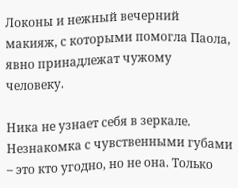Локоны и нежный вечерний макияж, с которыми помогла Паола, явно принадлежат чужому человеку.

Ника не узнает себя в зеркале. Незнакомка с чувственными губами – это кто угодно, но не она. Только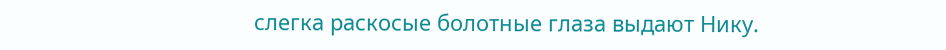слегка раскосые болотные глаза выдают Нику.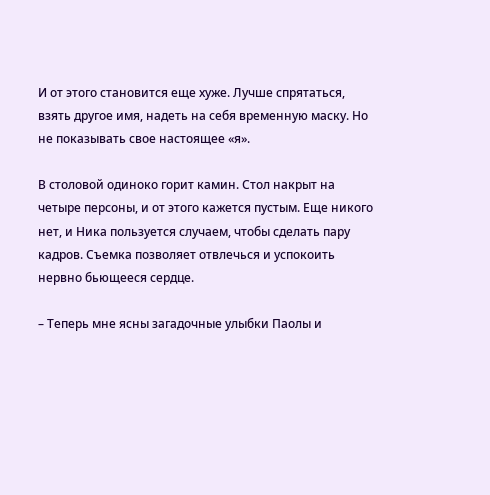И от этого становится еще хуже. Лучше спрятаться, взять другое имя, надеть на себя временную маску. Но не показывать свое настоящее «я».

В столовой одиноко горит камин. Стол накрыт на четыре персоны, и от этого кажется пустым. Еще никого нет, и Ника пользуется случаем, чтобы сделать пару кадров. Съемка позволяет отвлечься и успокоить нервно бьющееся сердце.

– Теперь мне ясны загадочные улыбки Паолы и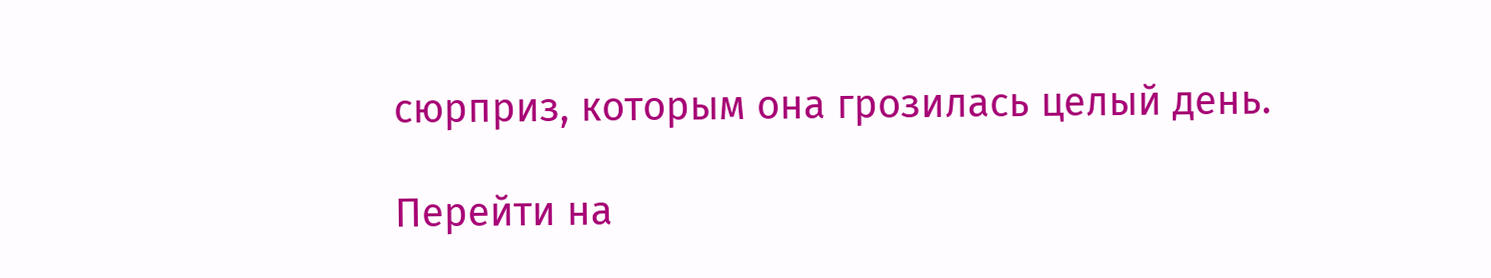сюрприз, которым она грозилась целый день.

Перейти на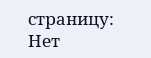страницу:
Нет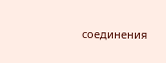соединения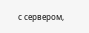с сервером,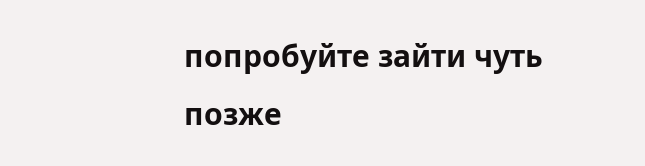попробуйте зайти чуть позже